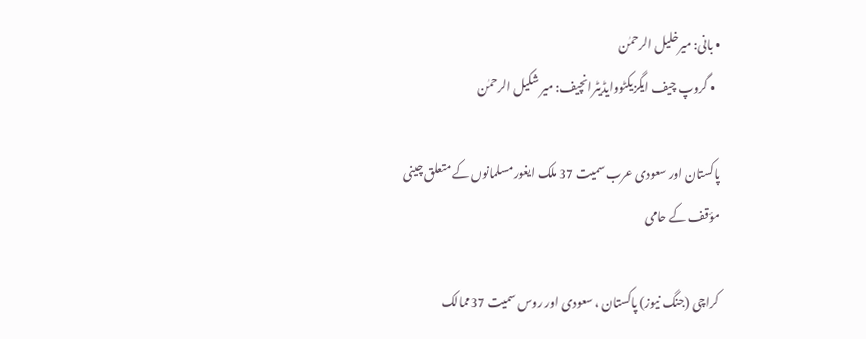• بانی: میرخلیل الرحمٰن
  • گروپ چیف ایگزیکٹووایڈیٹرانچیف: میر شکیل الرحمٰن

پاکستان اور سعودی عرب سمیت 37 ملک ایغور مسلمانوں کے متعلق چینی مؤقف کے حامی

کراچی (جنگ نیوز) پاکستان ، سعودی اور روس سمیت 37ممالک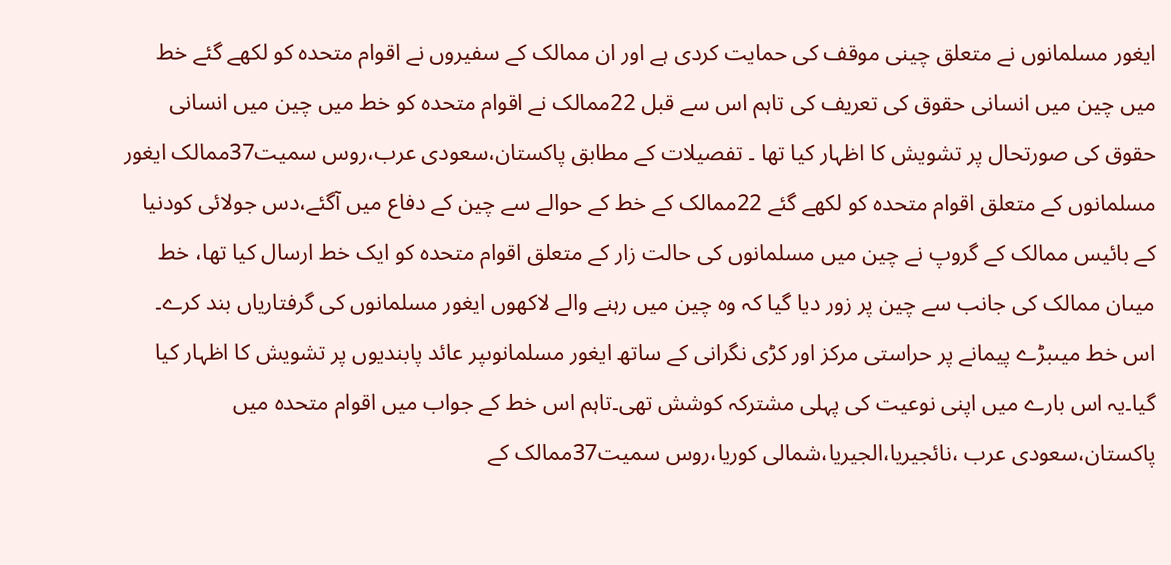ایغور مسلمانوں نے متعلق چینی موقف کی حمایت کردی ہے اور ان ممالک کے سفیروں نے اقوام متحدہ کو لکھے گئے خط میں چین میں انسانی حقوق کی تعریف کی تاہم اس سے قبل 22ممالک نے اقوام متحدہ کو خط میں چین میں انسانی حقوق کی صورتحال پر تشویش کا اظہار کیا تھا ۔ تفصیلات کے مطابق پاکستان،سعودی عرب،روس سمیت37ممالک ایغور مسلمانوں کے متعلق اقوام متحدہ کو لکھے گئے 22ممالک کے خط کے حوالے سے چین کے دفاع میں آگئے،دس جولائی کودنیا کے بائیس ممالک کے گروپ نے چین میں مسلمانوں کی حالت زار کے متعلق اقوام متحدہ کو ایک خط ارسال کیا تھا، خط میںان ممالک کی جانب سے چین پر زور دیا گیا کہ وہ چین میں رہنے والے لاکھوں ایغور مسلمانوں کی گرفتاریاں بند کرے۔ اس خط میںبڑے پیمانے پر حراستی مرکز اور کڑی نگرانی کے ساتھ ایغور مسلمانوںپر عائد پابندیوں پر تشویش کا اظہار کیا گیا۔یہ اس بارے میں اپنی نوعیت کی پہلی مشترکہ کوشش تھی۔تاہم اس خط کے جواب میں اقوام متحدہ میں پاکستان،سعودی عرب ،نائجیریا،الجیریا،شمالی کوریا،روس سمیت37ممالک کے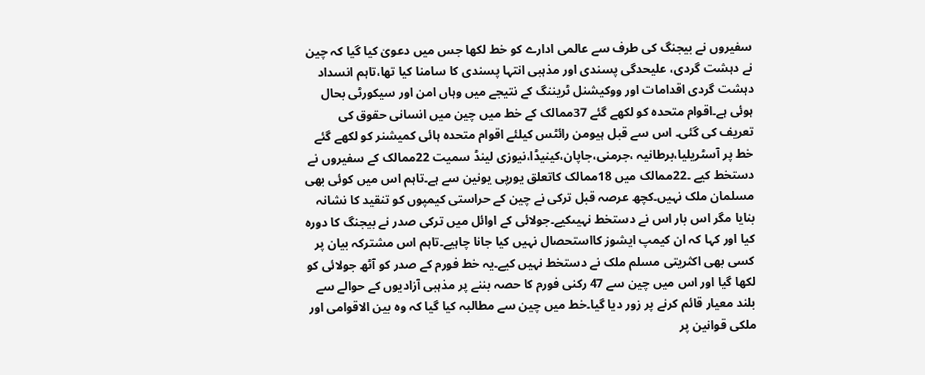سفیروں نے بیجنگ کی طرف سے عالمی ادارے کو خط لکھا جس میں دعویٰ کیا گیا کہ چین نے دہشت گردی، علیحدگی پسندی اور مذہبی انتہا پسندی کا سامنا کیا تھا،تاہم انسداد دہشت گردی اقدامات اور ووکیشنل ٹریننگ کے نتیجے میں وہاں امن اور سیکورٹی بحال ہوئی ہے۔اقوام متحدہ کو لکھے گئے 37ممالک کے خط میں چین میں انسانی حقوق کی تعریف کی گئی۔ اس سے قبل ہیومن رائٹس کیلئے اقوام متحدہ ہائی کمیشنر کو لکھے گئے خط پر آسٹریلیا،برطانیہ ،جرمنی،جاپان،کینیڈا،نیوزی لینڈ سمیت 22ممالک کے سفیروں نے دستخط کیے ۔22ممالک میں 18ممالک کاتعلق یورپی یونین سے ہے۔تاہم اس میں کوئی بھی مسلمان ملک نہیں۔کچھ عرصہ قبل ترکی نے چین کے حراستی کیمپوں کو تنقید کا نشانہ بنایا مگر اس بار اس نے دستخط نہیںکیے۔جولائی کے اوائل میں ترکی صدر نے بیجنگ کا دورہ کیا اور کہا کہ ان کیمپ ایشوز کااستحصال نہیں کیا جانا چاہیے۔تاہم اس مشترکہ بیان پر کسی بھی اکثریتی مسلم ملک نے دستخط نہیں کیے۔یہ خط فورم کے صدر کو آٹھ جولائی کو لکھا گیا اور اس میں چین سے 47 رکنی فورم کا حصہ بننے پر مذہبی آزادیوں کے حوالے سے بلند معیار قائم کرنے پر زور دیا گیا۔خط میں چین سے مطالبہ کیا گیا کہ وہ بین الاقوامی اور ملکی قوانین پر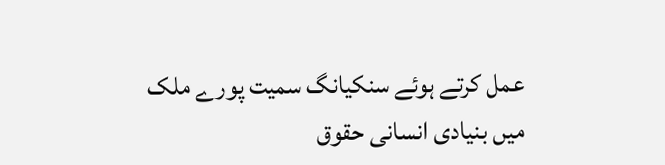عمل کرتے ہوئے سنکیانگ سمیت پورے ملک میں بنیادی انسانی حقوق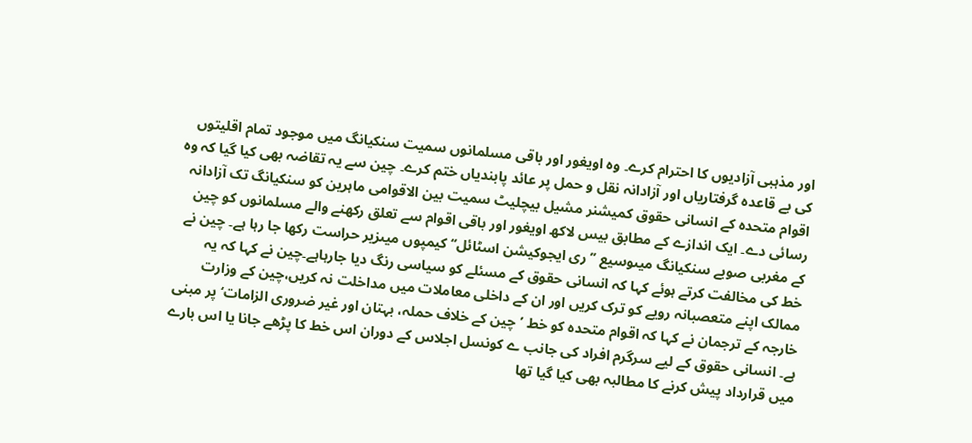اور مذہبی آزادیوں کا احترام کرے۔ وہ اویغور اور باقی مسلمانوں سمیت سنکیانگ میں موجود تمام اقلیتوں کی بے قاعدہ گرفتاریاں اور آزادانہ نقل و حمل پر عائد پابندیاں ختم کرے۔ چین سے یہ تقاضہ بھی کیا گیا کہ وہ اقوام متحدہ کے انسانی حقوق کمیشنر مشیل بیچلیٹ سمیت بین الاقوامی ماہرین کو سنکیانگ تک آزادانہ رسائی دے۔ ایک اندازے کے مطابق بیس لاکھ اویغور اور باقی اقوام سے تعلق رکھنے والے مسلمانوں کو چین کے مغربی صوبے سنکیانگ میںوسیع ’’ری ایجوکیشن اسٹائل‘‘ کیمپوں میںزیر حراست رکھا جا رہا ہے۔ چین نے خط کی مخالفت کرتے ہوئے کہا کہ انسانی حقوق کے مسئلے کو سیاسی رنگ دیا جارہاہے۔چین نے کہا کہ یہ ممالک اپنے متعصبانہ رویے کو ترک کریں اور ان کے داخلی معاملات میں مداخلت نہ کریں،چین کے وزارت خارجہ کے ترجمان نے کہا کہ اقوام متحدہ کو خط ’چین کے خلاف حملہ، بہتان اور غیر ضروری الزامات‘ پر مبنی ہے۔ انسانی حقوق کے لیے سرگرم افراد کی جانب ے کونسل اجلاس کے دوران اس خط کا پڑھے جانا یا اس بارے میں قرارداد پیش کرنے کا مطالبہ بھی کیا گیا تھا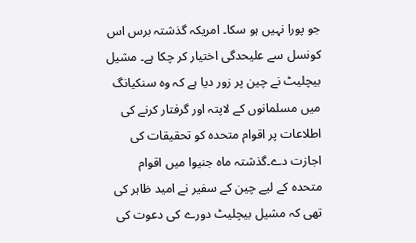جو پورا نہیں ہو سکا۔ امریکہ گذشتہ برس اس کونسل سے علیحدگی اختیار کر چکا ہے۔ مشیل بیچلیٹ نے چین پر زور دیا ہے کہ وہ سنکیانگ میں مسلمانوں کے لاپتہ اور گرفتار کرنے کی اطلاعات پر اقوام متحدہ کو تحقیقات کی اجازت دے۔گذشتہ ماہ جنیوا میں اقوام متحدہ کے لیے چین کے سفیر نے امید ظاہر کی تھی کہ مشیل بیچلیٹ دورے کی دعوت کی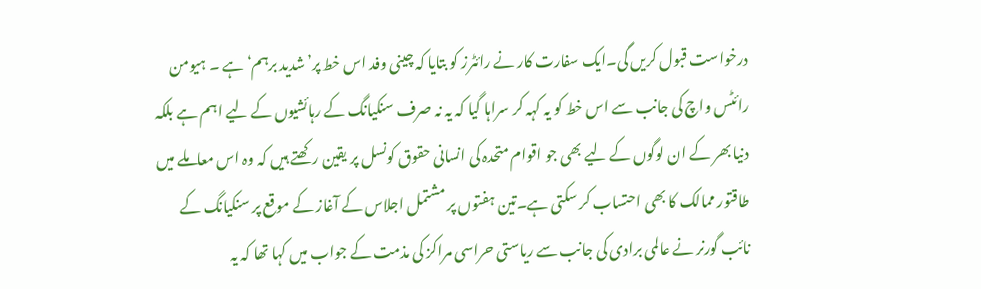درخواست قبول کریں گی۔ایک سفارت کار نے رائٹرز کو بتایا کہ چینی وفد اس خط پر’شدید برہم‘ ہے ۔ ہیومن رائٹس واچ کی جانب سے اس خط کو یہ کہہ کر سراہا گیا کہ یہ نہ صرف سنکیانگ کے رہائشیوں کے لیے اہم ہے بلکہ دنیا بھر کے ان لوگوں کے لیے بھی جو اقوام متحدہ کی انسانی حقوق کونسل پر یقین رکھتے ہیں کہ وہ اس معاملے میں طاقتور ممالک کا بھی احتساب کر سکتی ہے۔تین ہفتوں پر مشتمل اجلاس کے آغاز کے موقع پر سنکیانگ کے نائب گورنر نے عالمی برادی کی جانب سے ریاستی حراسی مراکز کی مذمت کے جواب میں کہا تھا کہ یہ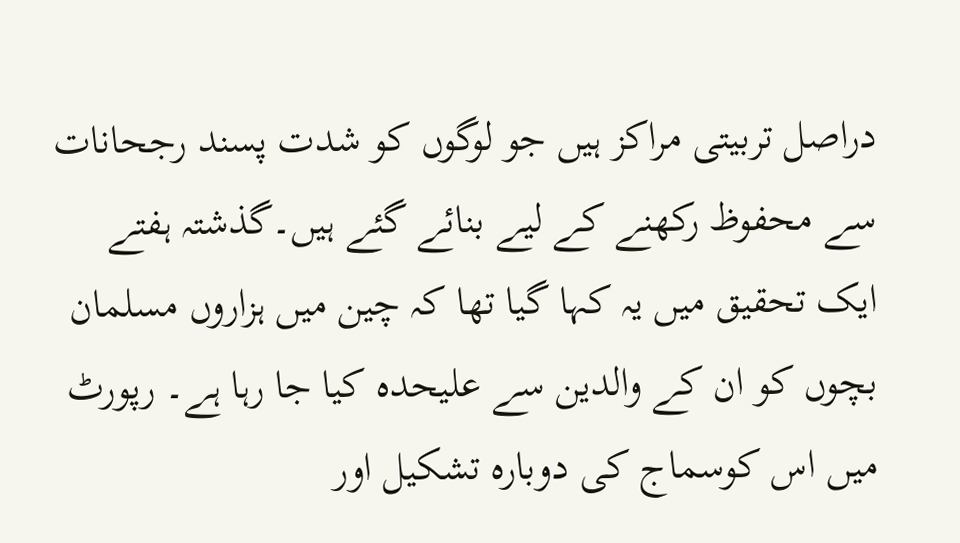دراصل تربیتی مراکز ہیں جو لوگوں کو شدت پسند رجحانات سے محفوظ رکھنے کے لیے بنائے گئے ہیں۔گذشتہ ہفتے ایک تحقیق میں یہ کہا گیا تھا کہ چین میں ہزاروں مسلمان بچوں کو ان کے والدین سے علیحدہ کیا جا رہا ہے۔ رپورٹ میں اس کوسماج کی دوبارہ تشکیل اور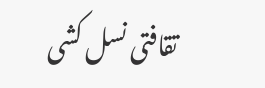تقافتی نسل کشی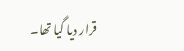قرار دیا گیا تھا۔